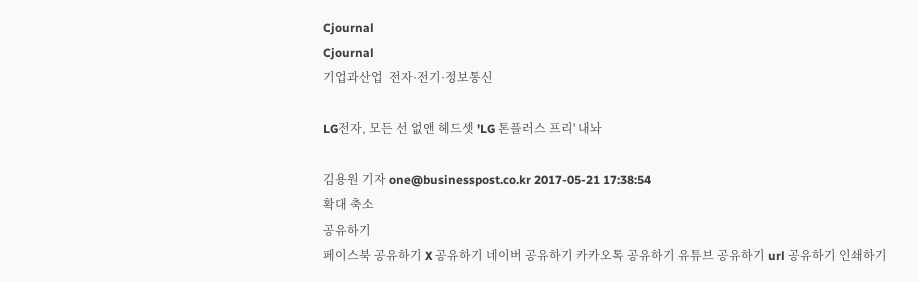Cjournal
Cjournal
기업과산업  전자·전기·정보통신

LG전자, 모든 선 없앤 헤드셋 'LG 톤플러스 프리' 내놔

김용원 기자 one@businesspost.co.kr 2017-05-21 17:38:54
확대 축소
공유하기
페이스북 공유하기 X 공유하기 네이버 공유하기 카카오톡 공유하기 유튜브 공유하기 url 공유하기 인쇄하기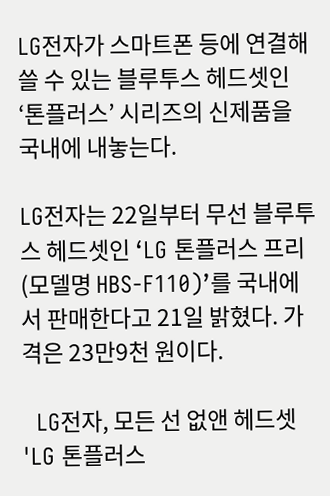LG전자가 스마트폰 등에 연결해 쓸 수 있는 블루투스 헤드셋인 ‘톤플러스’ 시리즈의 신제품을 국내에 내놓는다.

LG전자는 22일부터 무선 블루투스 헤드셋인 ‘LG 톤플러스 프리(모델명 HBS-F110)’를 국내에서 판매한다고 21일 밝혔다. 가격은 23만9천 원이다.

  LG전자, 모든 선 없앤 헤드셋 'LG 톤플러스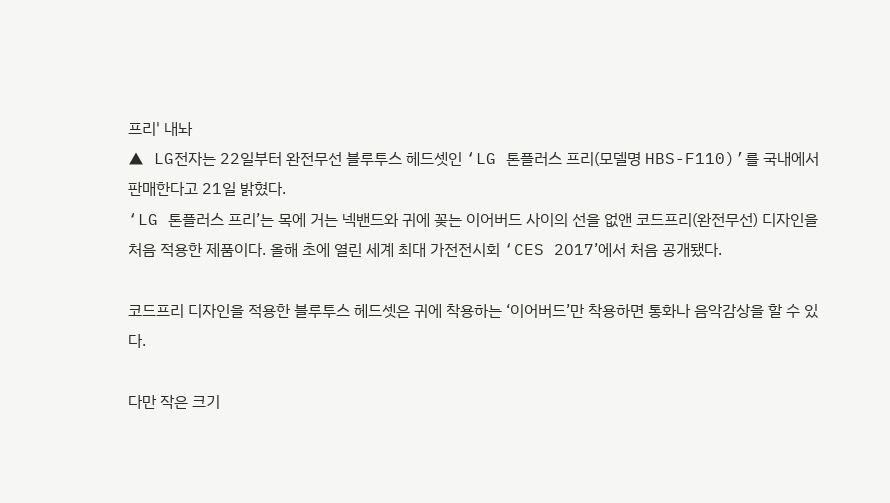프리' 내놔
▲ LG전자는 22일부터 완전무선 블루투스 헤드셋인 ‘LG 톤플러스 프리(모델명 HBS-F110)’를 국내에서 판매한다고 21일 밝혔다.
‘LG 톤플러스 프리’는 목에 거는 넥밴드와 귀에 꽂는 이어버드 사이의 선을 없앤 코드프리(완전무선) 디자인을 처음 적용한 제품이다. 올해 초에 열린 세계 최대 가전전시회 ‘CES 2017’에서 처음 공개됐다.

코드프리 디자인을 적용한 블루투스 헤드셋은 귀에 착용하는 ‘이어버드’만 착용하면 통화나 음악감상을 할 수 있다.

다만 작은 크기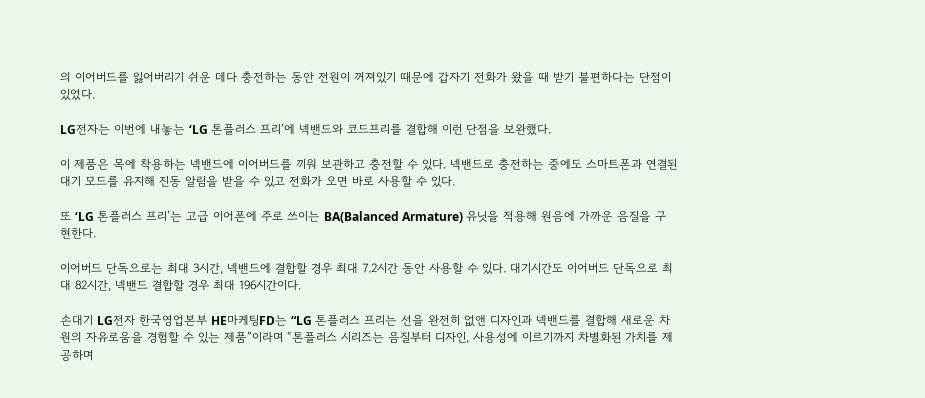의 이어버드를 잃어버리기 쉬운 데다 충전하는 동안 전원이 꺼져있기 때문에 갑자기 전화가 왔을 때 받기 불편하다는 단점이 있었다.

LG전자는 이번에 내놓는 ‘LG 톤플러스 프리’에 넥밴드와 코드프리를 결합해 이런 단점을 보완했다.

이 제품은 목에 착용하는 넥밴드에 이어버드를 끼워 보관하고 충전할 수 있다. 넥밴드로 충전하는 중에도 스마트폰과 연결된 대기 모드를 유지해 진동 알림을 받을 수 있고 전화가 오면 바로 사용할 수 있다.

또 ‘LG 톤플러스 프리’는 고급 이어폰에 주로 쓰이는 BA(Balanced Armature) 유닛을 적용해 원음에 가까운 음질을 구현한다.

이어버드 단독으로는 최대 3시간, 넥밴드에 결합할 경우 최대 7.2시간 동안 사용할 수 있다. 대기시간도 이어버드 단독으로 최대 82시간, 넥밴드 결합할 경우 최대 196시간이다.

손대기 LG전자 한국영업본부 HE마케팅FD는 “LG 톤플러스 프리는 선을 완전히 없앤 디자인과 넥밴드를 결합해 새로운 차원의 자유로움을 경험할 수 있는 제품”이라며 “톤플러스 시리즈는 음질부터 디자인, 사용성에 이르기까지 차별화된 가치를 제공하며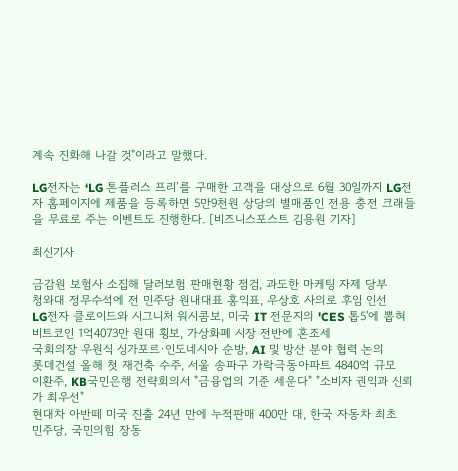계속 진화해 나갈 것"이라고 말했다.

LG전자는 ‘LG 톤플러스 프리’를 구매한 고객을 대상으로 6월 30일까지 LG전자 홈페이지에 제품을 등록하면 5만9천원 상당의 별매품인 전용 충전 크래들을 무료로 주는 이벤트도 진행한다. [비즈니스포스트 김용원 기자]

최신기사

금감원 보험사 소집해 달러보험 판매현황 점검, 과도한 마케팅 자제 당부
청와대 정무수석에 전 민주당 원내대표 홍익표, 우상호 사의로 후임 인선
LG전자 클로이드와 시그니처 워시콤보, 미국 IT 전문지의 'CES 톱5'에 뽑혀
비트코인 1억4073만 원대 횡보, 가상화폐 시장 전반에 혼조세
국회의장 우원식 싱가포르·인도네시아 순방, AI 및 방산 분야 협력 논의
롯데건설 올해 첫 재건축 수주, 서울 송파구 가락극동아파트 4840억 규모
이환주, KB국민은행 전략회의서 "금융업의 기준 세운다" "소비자 권익과 신뢰가 최우선"
현대차 아반떼 미국 진출 24년 만에 누적판매 400만 대, 한국 자동차 최초
민주당, 국민의힘 장동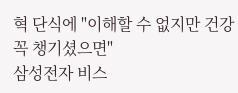혁 단식에 "이해할 수 없지만 건강 꼭 챙기셨으면"
삼성전자 비스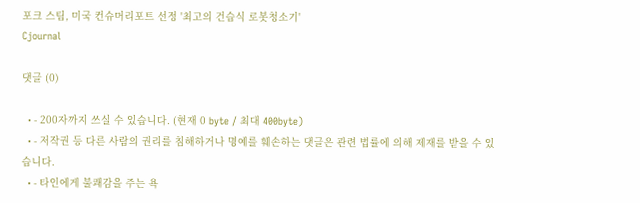포크 스팀, 미국 컨슈머리포트 선정 '최고의 건습식 로봇청소기'
Cjournal

댓글 (0)

  • - 200자까지 쓰실 수 있습니다. (현재 0 byte / 최대 400byte)
  • - 저작권 등 다른 사람의 권리를 침해하거나 명예를 훼손하는 댓글은 관련 법률에 의해 제재를 받을 수 있습니다.
  • - 타인에게 불쾌감을 주는 욕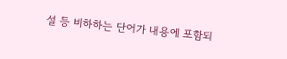설 등 비하하는 단어가 내용에 포함되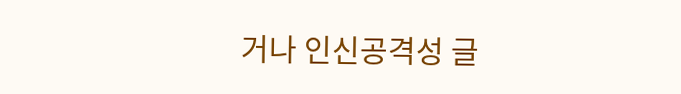거나 인신공격성 글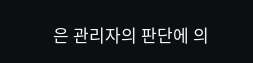은 관리자의 판단에 의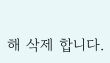해 삭제 합니다.